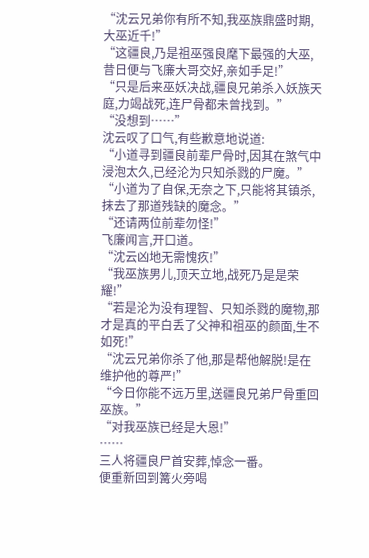“沈云兄弟你有所不知,我巫族鼎盛时期,大巫近千!”
“这疆良,乃是祖巫强良麾下最强的大巫,昔日便与飞廉大哥交好,亲如手足!”
“只是后来巫妖决战,疆良兄弟杀入妖族天庭,力竭战死,连尸骨都未曾找到。”
“没想到……”
沈云叹了口气,有些歉意地说道:
“小道寻到疆良前辈尸骨时,因其在煞气中浸泡太久,已经沦为只知杀戮的尸魔。”
“小道为了自保,无奈之下,只能将其镇杀,抹去了那道残缺的魔念。”
“还请两位前辈勿怪!”
飞廉闻言,开口道。
“沈云凶地无需愧疚!”
“我巫族男儿,顶天立地,战死乃是是荣耀!”
“若是沦为没有理智、只知杀戮的魔物,那才是真的平白丢了父神和祖巫的颜面,生不如死!”
“沈云兄弟你杀了他,那是帮他解脱!是在维护他的尊严!”
“今日你能不远万里,送疆良兄弟尸骨重回巫族。”
“对我巫族已经是大恩!”
……
三人将疆良尸首安葬,悼念一番。
便重新回到篝火旁喝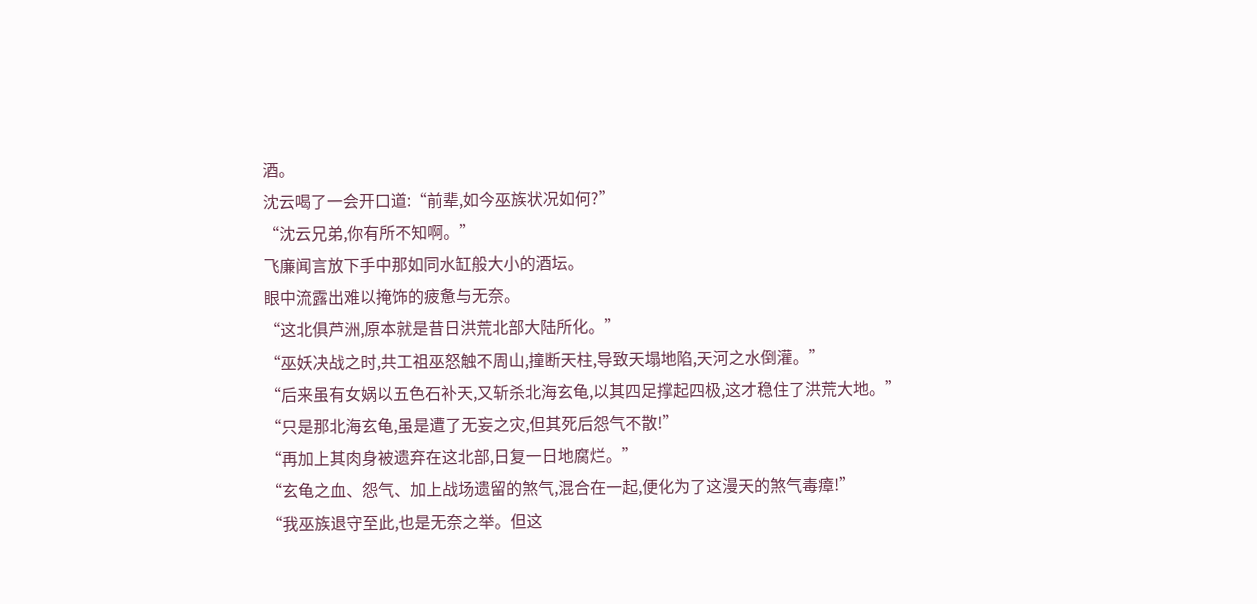酒。
沈云喝了一会开口道:“前辈,如今巫族状况如何?”
“沈云兄弟,你有所不知啊。”
飞廉闻言放下手中那如同水缸般大小的酒坛。
眼中流露出难以掩饰的疲惫与无奈。
“这北俱芦洲,原本就是昔日洪荒北部大陆所化。”
“巫妖决战之时,共工祖巫怒触不周山,撞断天柱,导致天塌地陷,天河之水倒灌。”
“后来虽有女娲以五色石补天,又斩杀北海玄龟,以其四足撑起四极,这才稳住了洪荒大地。”
“只是那北海玄龟,虽是遭了无妄之灾,但其死后怨气不散!”
“再加上其肉身被遗弃在这北部,日复一日地腐烂。”
“玄龟之血、怨气、加上战场遗留的煞气,混合在一起,便化为了这漫天的煞气毒瘴!”
“我巫族退守至此,也是无奈之举。但这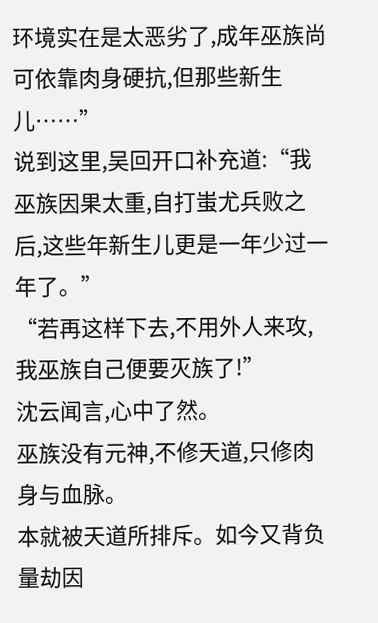环境实在是太恶劣了,成年巫族尚可依靠肉身硬抗,但那些新生儿……”
说到这里,吴回开口补充道:“我巫族因果太重,自打蚩尤兵败之后,这些年新生儿更是一年少过一年了。”
“若再这样下去,不用外人来攻,我巫族自己便要灭族了!”
沈云闻言,心中了然。
巫族没有元神,不修天道,只修肉身与血脉。
本就被天道所排斥。如今又背负量劫因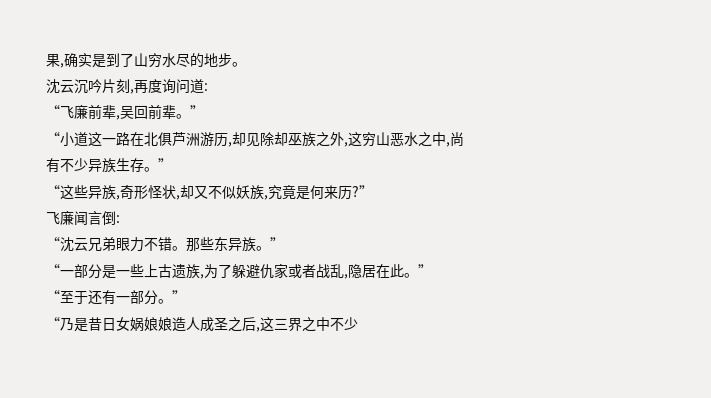果,确实是到了山穷水尽的地步。
沈云沉吟片刻,再度询问道:
“飞廉前辈,吴回前辈。”
“小道这一路在北俱芦洲游历,却见除却巫族之外,这穷山恶水之中,尚有不少异族生存。”
“这些异族,奇形怪状,却又不似妖族,究竟是何来历?”
飞廉闻言倒:
“沈云兄弟眼力不错。那些东异族。”
“一部分是一些上古遗族,为了躲避仇家或者战乱,隐居在此。”
“至于还有一部分。”
“乃是昔日女娲娘娘造人成圣之后,这三界之中不少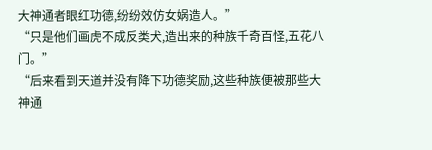大神通者眼红功德,纷纷效仿女娲造人。”
“只是他们画虎不成反类犬,造出来的种族千奇百怪,五花八门。”
“后来看到天道并没有降下功德奖励,这些种族便被那些大神通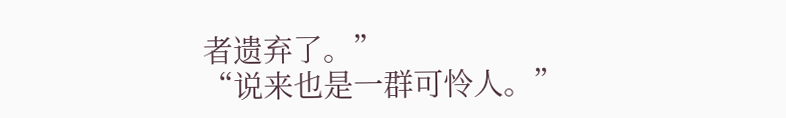者遗弃了。”
“说来也是一群可怜人。”